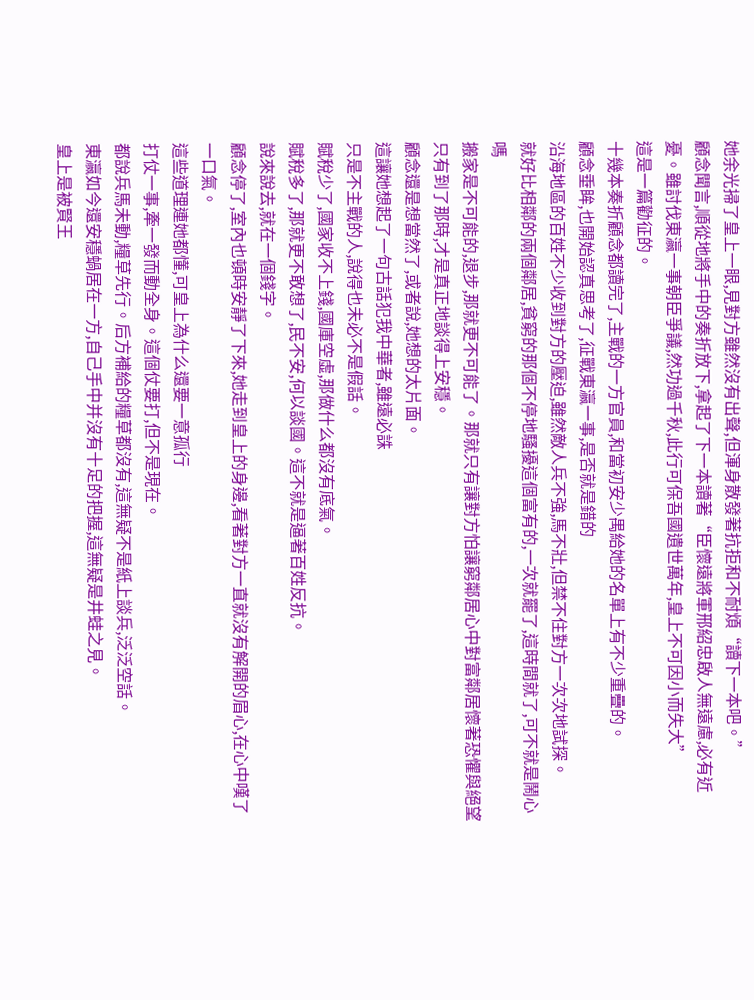她余光掃了皇上一眼,見對方雖然沒有出聲,但渾身散發著抗拒和不耐煩“讀下一本吧。”
顧念聞言,順從地將手中的奏折放下,拿起了下一本讀著“臣懷遠將軍邢紹忠啟人無遠慮,必有近憂。雖討伐東瀛一事朝臣爭議,然功過千秋,此行可保吾國遺世萬年,皇上不可因小而失大”
這是一篇勸征的。
十幾本奏折顧念都讀完了,主戰的一方官員,和當初安少禺給她的名單上有不少重疊的。
顧念垂眸,也開始認真思考了,征戰東瀛一事,是否就是錯的
沿海地區的百姓不少收到對方的壓迫,雖然敵人兵不強,馬不壯,但禁不住對方一次次地試探。
就好比相鄰的兩個鄰居,貧窮的那個不停地騷擾這個富有的,一次就罷了,這時間就了,可不就是鬧心嗎
搬家是不可能的,退步,那就更不可能了。那就只有讓對方怕讓窮鄰居心中對富鄰居懷著恐懼與絕望
只有到了那時,才是真正地談得上安穩。
顧念還是想當然了,或者說,她想的太片面。
這讓她想起了一句古話犯我中華者,雖遠必誅
只是不主戰的人,說得也未必不是假話。
賦稅少了,國家收不上錢,國庫空虛,那做什么都沒有底氣。
賦稅多了,那就更不敢想了,民不安,何以談國。這不就是逼著百姓反抗。
說來說去,就在一個錢字。
顧念停了,室內也頓時安靜了下來,她走到皇上的身邊,看著對方一直就沒有解開的眉心,在心中嘆了一口氣。
這些道理連她都懂,可皇上為什么還要一意孤行
打仗一事,牽一發而動全身。這個仗要打,但不是現在。
都說兵馬未動,糧草先行。后方補給的糧草都沒有,這無疑不是紙上談兵,泛泛空話。
東瀛如今還安穩蝸居在一方,自己手中并沒有十足的把握,這無疑是井蛙之見。
皇上是被賢王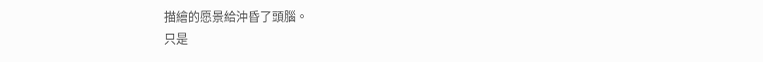描繪的愿景給沖昏了頭腦。
只是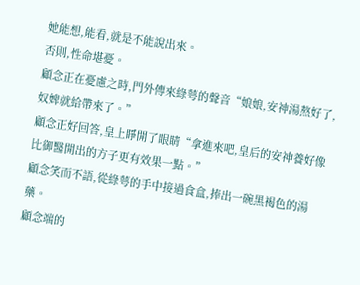她能想,能看,就是不能說出來。
否則,性命堪憂。
顧念正在憂慮之時,門外傳來綠萼的聲音“娘娘,安神湯熬好了,奴婢就給帶來了。”
顧念正好回答,皇上睜開了眼睛“拿進來吧,皇后的安神養好像比御醫開出的方子更有效果一點。”
顧念笑而不語,從綠萼的手中接過食盒,捧出一碗黑褐色的湯藥。
顧念端的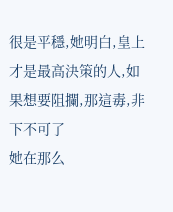很是平穩,她明白,皇上才是最高決策的人,如果想要阻攔,那這毒,非下不可了
她在那么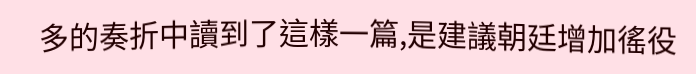多的奏折中讀到了這樣一篇,是建議朝廷增加徭役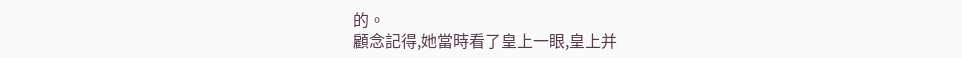的。
顧念記得,她當時看了皇上一眼,皇上并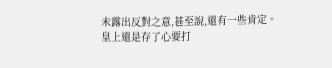未露出反對之意,甚至說,還有一些肯定。
皇上還是存了心要打